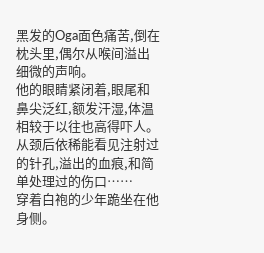黑发的Oga面色痛苦,倒在枕头里,偶尔从喉间溢出细微的声响。
他的眼睛紧闭着,眼尾和鼻尖泛红,额发汗湿,体温相较于以往也高得吓人。
从颈后依稀能看见注射过的针孔,溢出的血痕,和简单处理过的伤口……
穿着白袍的少年跪坐在他身侧。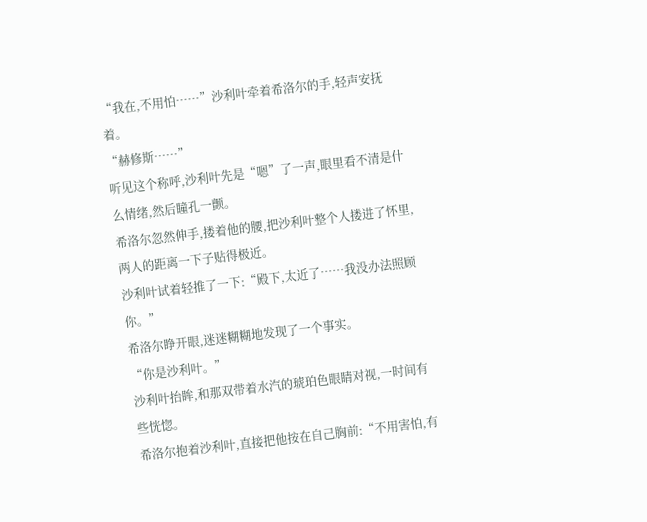“我在,不用怕……”沙利叶牵着希洛尔的手,轻声安抚着。
“赫修斯……”
听见这个称呼,沙利叶先是“嗯”了一声,眼里看不清是什么情绪,然后瞳孔一颤。
希洛尔忽然伸手,搂着他的腰,把沙利叶整个人搂进了怀里,两人的距离一下子贴得极近。
沙利叶试着轻推了一下:“殿下,太近了……我没办法照顾你。”
希洛尔睁开眼,迷迷糊糊地发现了一个事实。
“你是沙利叶。”
沙利叶抬眸,和那双带着水汽的琥珀色眼睛对视,一时间有些恍惚。
希洛尔抱着沙利叶,直接把他按在自己胸前:“不用害怕,有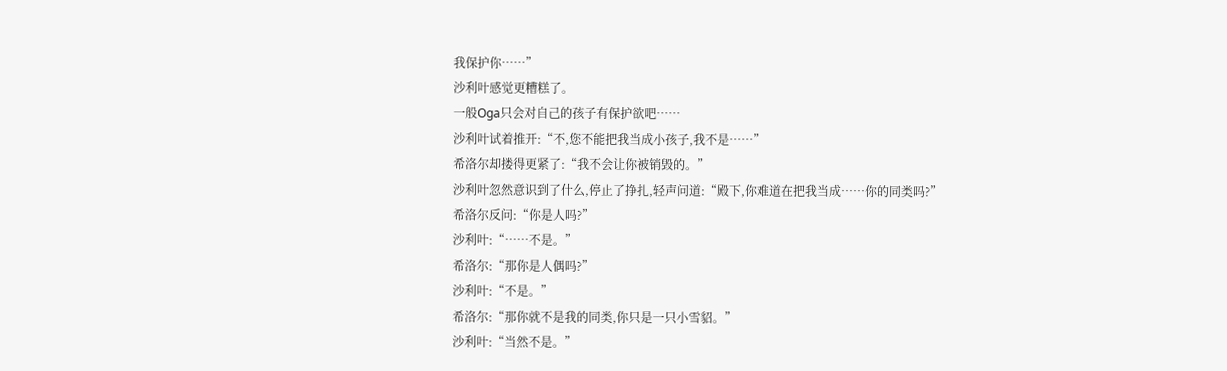我保护你……”
沙利叶感觉更糟糕了。
一般Oga只会对自己的孩子有保护欲吧……
沙利叶试着推开:“不,您不能把我当成小孩子,我不是……”
希洛尔却搂得更紧了:“我不会让你被销毁的。”
沙利叶忽然意识到了什么,停止了挣扎,轻声问道:“殿下,你难道在把我当成……你的同类吗?”
希洛尔反问:“你是人吗?”
沙利叶:“……不是。”
希洛尔:“那你是人偶吗?”
沙利叶:“不是。”
希洛尔:“那你就不是我的同类,你只是一只小雪貂。”
沙利叶:“当然不是。”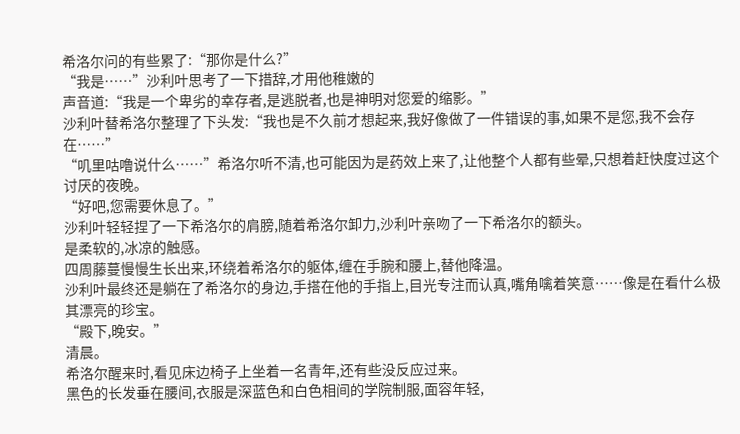希洛尔问的有些累了:“那你是什么?”
“我是……”沙利叶思考了一下措辞,才用他稚嫩的
声音道:“我是一个卑劣的幸存者,是逃脱者,也是神明对您爱的缩影。”
沙利叶替希洛尔整理了下头发:“我也是不久前才想起来,我好像做了一件错误的事,如果不是您,我不会存在……”
“叽里咕噜说什么……”希洛尔听不清,也可能因为是药效上来了,让他整个人都有些晕,只想着赶快度过这个讨厌的夜晚。
“好吧,您需要休息了。”
沙利叶轻轻捏了一下希洛尔的肩膀,随着希洛尔卸力,沙利叶亲吻了一下希洛尔的额头。
是柔软的,冰凉的触感。
四周藤蔓慢慢生长出来,环绕着希洛尔的躯体,缠在手腕和腰上,替他降温。
沙利叶最终还是躺在了希洛尔的身边,手搭在他的手指上,目光专注而认真,嘴角噙着笑意……像是在看什么极其漂亮的珍宝。
“殿下,晚安。”
清晨。
希洛尔醒来时,看见床边椅子上坐着一名青年,还有些没反应过来。
黑色的长发垂在腰间,衣服是深蓝色和白色相间的学院制服,面容年轻,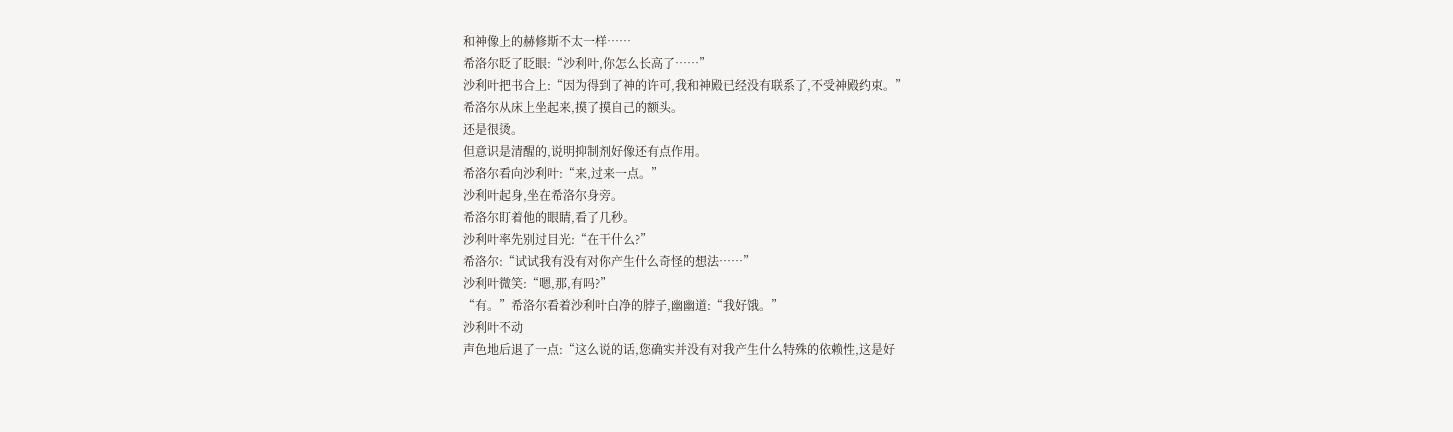和神像上的赫修斯不太一样……
希洛尔眨了眨眼:“沙利叶,你怎么长高了……”
沙利叶把书合上:“因为得到了神的许可,我和神殿已经没有联系了,不受神殿约束。”
希洛尔从床上坐起来,摸了摸自己的额头。
还是很烫。
但意识是清醒的,说明抑制剂好像还有点作用。
希洛尔看向沙利叶:“来,过来一点。”
沙利叶起身,坐在希洛尔身旁。
希洛尔盯着他的眼睛,看了几秒。
沙利叶率先别过目光:“在干什么?”
希洛尔:“试试我有没有对你产生什么奇怪的想法……”
沙利叶微笑:“嗯,那,有吗?”
“有。”希洛尔看着沙利叶白净的脖子,幽幽道:“我好饿。”
沙利叶不动
声色地后退了一点:“这么说的话,您确实并没有对我产生什么特殊的依赖性,这是好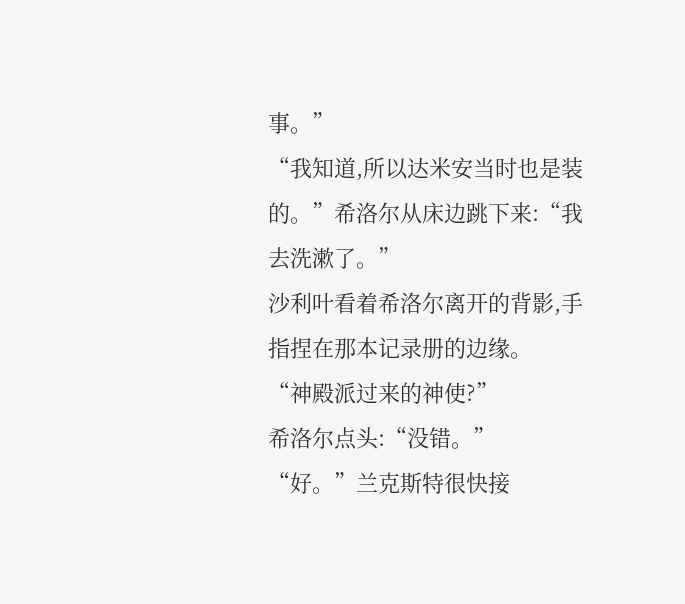事。”
“我知道,所以达米安当时也是装的。”希洛尔从床边跳下来:“我去洗漱了。”
沙利叶看着希洛尔离开的背影,手指捏在那本记录册的边缘。
“神殿派过来的神使?”
希洛尔点头:“没错。”
“好。”兰克斯特很快接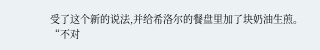受了这个新的说法,并给希洛尔的餐盘里加了块奶油生煎。
“不对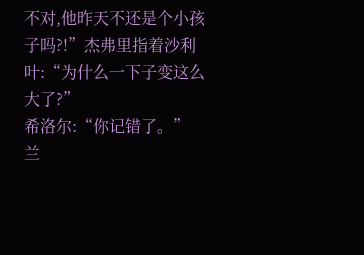不对,他昨天不还是个小孩子吗?!”杰弗里指着沙利叶:“为什么一下子变这么大了?”
希洛尔:“你记错了。”
兰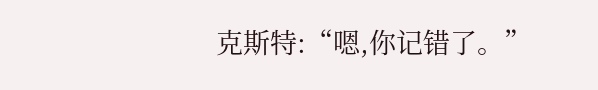克斯特:“嗯,你记错了。”